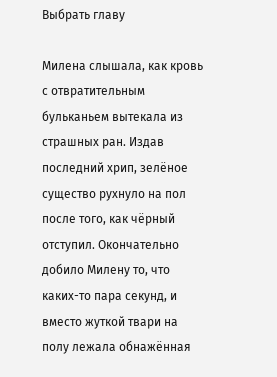Выбрать главу

Милена слышала, как кровь с отвратительным бульканьем вытекала из страшных ран. Издав последний хрип, зелёное существо рухнуло на пол после того, как чёрный отступил. Окончательно добило Милену то, что каких-то пара секунд, и вместо жуткой твари на полу лежала обнажённая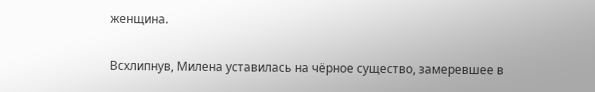женщина.

Всхлипнув, Милена уставилась на чёрное существо, замеревшее в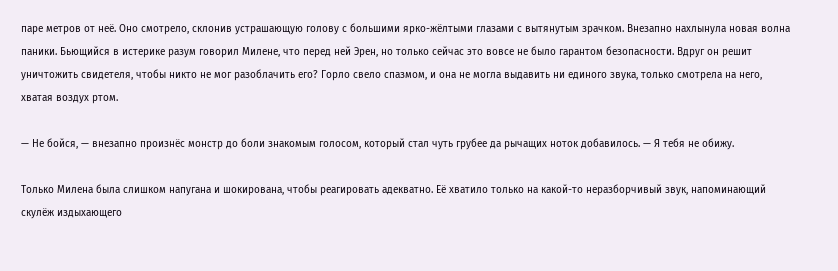паре метров от неё. Оно смотрело, склонив устрашающую голову с большими ярко-жёлтыми глазами с вытянутым зрачком. Внезапно нахлынула новая волна паники. Бьющийся в истерике разум говорил Милене, что перед ней Эрен, но только сейчас это вовсе не было гарантом безопасности. Вдруг он решит уничтожить свидетеля, чтобы никто не мог разоблачить его? Горло свело спазмом, и она не могла выдавить ни единого звука, только смотрела на него, хватая воздух ртом.

— Не бойся, — внезапно произнёс монстр до боли знакомым голосом, который стал чуть грубее да рычащих ноток добавилось. — Я тебя не обижу.

Только Милена была слишком напугана и шокирована, чтобы реагировать адекватно. Её хватило только на какой-то неразборчивый звук, напоминающий скулёж издыхающего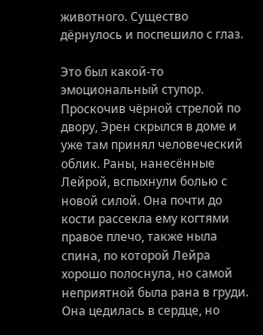животного. Существо дёрнулось и поспешило с глаз.

Это был какой-то эмоциональный ступор. Проскочив чёрной стрелой по двору, Эрен скрылся в доме и уже там принял человеческий облик. Раны, нанесённые Лейрой, вспыхнули болью с новой силой. Она почти до кости рассекла ему когтями правое плечо, также ныла спина, по которой Лейра хорошо полоснула, но самой неприятной была рана в груди. Она цедилась в сердце, но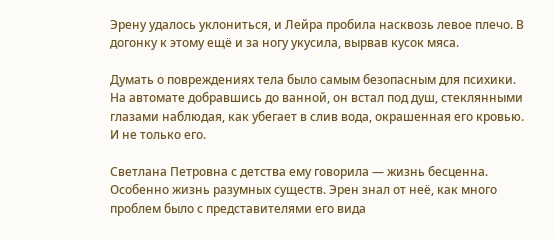Эрену удалось уклониться, и Лейра пробила насквозь левое плечо. В догонку к этому ещё и за ногу укусила, вырвав кусок мяса.

Думать о повреждениях тела было самым безопасным для психики. На автомате добравшись до ванной, он встал под душ, стеклянными глазами наблюдая, как убегает в слив вода, окрашенная его кровью. И не только его.

Светлана Петровна с детства ему говорила — жизнь бесценна. Особенно жизнь разумных существ. Эрен знал от неё, как много проблем было с представителями его вида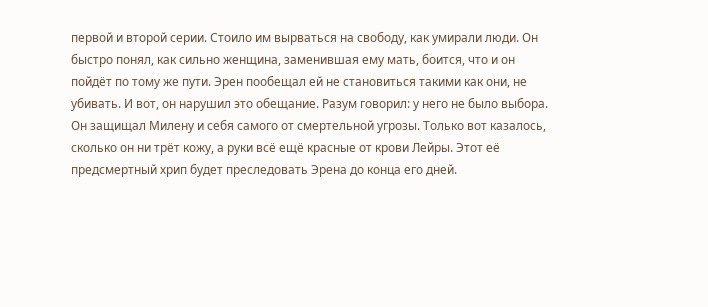первой и второй серии. Стоило им вырваться на свободу, как умирали люди. Он быстро понял, как сильно женщина, заменившая ему мать, боится, что и он пойдёт по тому же пути. Эрен пообещал ей не становиться такими как они, не убивать. И вот, он нарушил это обещание. Разум говорил: у него не было выбора. Он защищал Милену и себя самого от смертельной угрозы. Только вот казалось, сколько он ни трёт кожу, а руки всё ещё красные от крови Лейры. Этот её предсмертный хрип будет преследовать Эрена до конца его дней.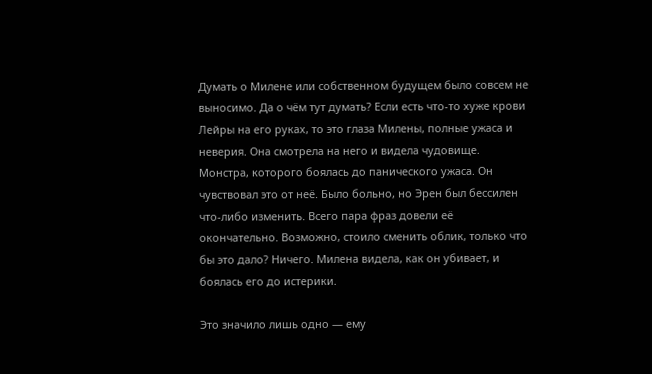Думать о Милене или собственном будущем было совсем не выносимо. Да о чём тут думать? Если есть что-то хуже крови Лейры на его руках, то это глаза Милены, полные ужаса и неверия. Она смотрела на него и видела чудовище. Монстра, которого боялась до панического ужаса. Он чувствовал это от неё. Было больно, но Эрен был бессилен что-либо изменить. Всего пара фраз довели её окончательно. Возможно, стоило сменить облик, только что бы это дало? Ничего. Милена видела, как он убивает, и боялась его до истерики.

Это значило лишь одно — ему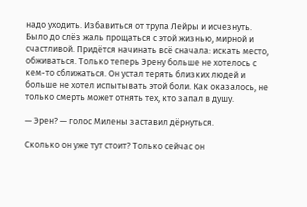надо уходить. Избавиться от трупа Лейры и исчезнуть. Было до слёз жаль прощаться с этой жизнью, мирной и счастливой. Придётся начинать всё сначала: искать место, обживаться. Только теперь Эрену больше не хотелось с кем-то сближаться. Он устал терять близких людей и больше не хотел испытывать этой боли. Как оказалось, не только смерть может отнять тех, кто запал в душу.

— Эрен? — голос Милены заставил дёрнуться.

Сколько он уже тут стоит? Только сейчас он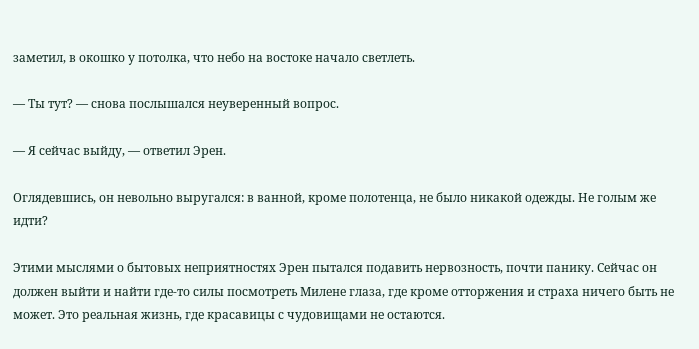заметил, в окошко у потолка, что небо на востоке начало светлеть.

— Ты тут? — снова послышался неуверенный вопрос.

— Я сейчас выйду, — ответил Эрен.

Оглядевшись, он невольно выругался: в ванной, кроме полотенца, не было никакой одежды. Не голым же идти?

Этими мыслями о бытовых неприятностях Эрен пытался подавить нервозность, почти панику. Сейчас он должен выйти и найти где-то силы посмотреть Милене глаза, где кроме отторжения и страха ничего быть не может. Это реальная жизнь, где красавицы с чудовищами не остаются.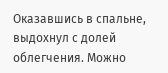Оказавшись в спальне, выдохнул с долей облегчения. Можно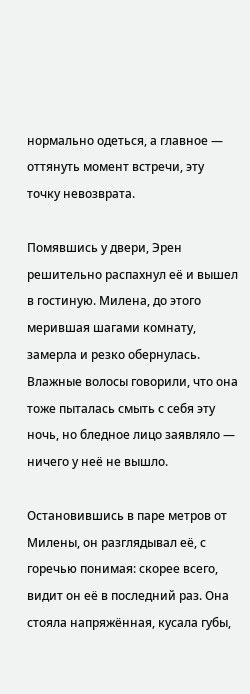нормально одеться, а главное — оттянуть момент встречи, эту точку невозврата.

Помявшись у двери, Эрен решительно распахнул её и вышел в гостиную. Милена, до этого мерившая шагами комнату, замерла и резко обернулась. Влажные волосы говорили, что она тоже пыталась смыть с себя эту ночь, но бледное лицо заявляло — ничего у неё не вышло.

Остановившись в паре метров от Милены, он разглядывал её, с горечью понимая: скорее всего, видит он её в последний раз. Она стояла напряжённая, кусала губы,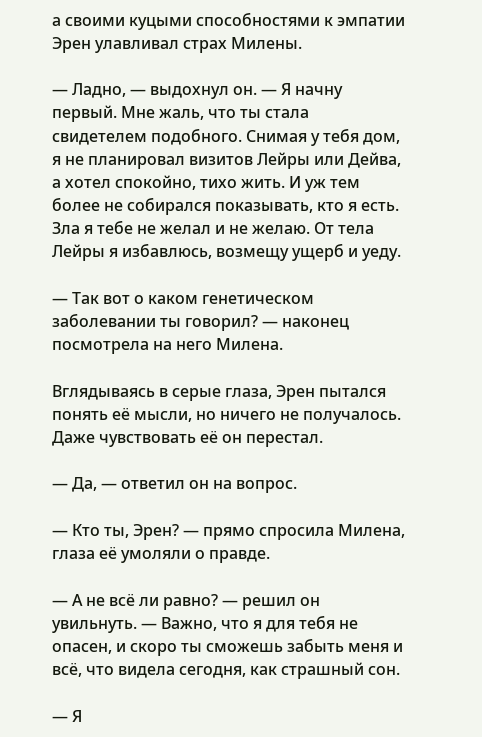а своими куцыми способностями к эмпатии Эрен улавливал страх Милены.

— Ладно, — выдохнул он. — Я начну первый. Мне жаль, что ты стала свидетелем подобного. Снимая у тебя дом, я не планировал визитов Лейры или Дейва, а хотел спокойно, тихо жить. И уж тем более не собирался показывать, кто я есть. Зла я тебе не желал и не желаю. От тела Лейры я избавлюсь, возмещу ущерб и уеду.

— Так вот о каком генетическом заболевании ты говорил? — наконец посмотрела на него Милена.

Вглядываясь в серые глаза, Эрен пытался понять её мысли, но ничего не получалось. Даже чувствовать её он перестал.

— Да, — ответил он на вопрос.

— Кто ты, Эрен? — прямо спросила Милена, глаза её умоляли о правде.

— А не всё ли равно? — решил он увильнуть. — Важно, что я для тебя не опасен, и скоро ты сможешь забыть меня и всё, что видела сегодня, как страшный сон.

— Я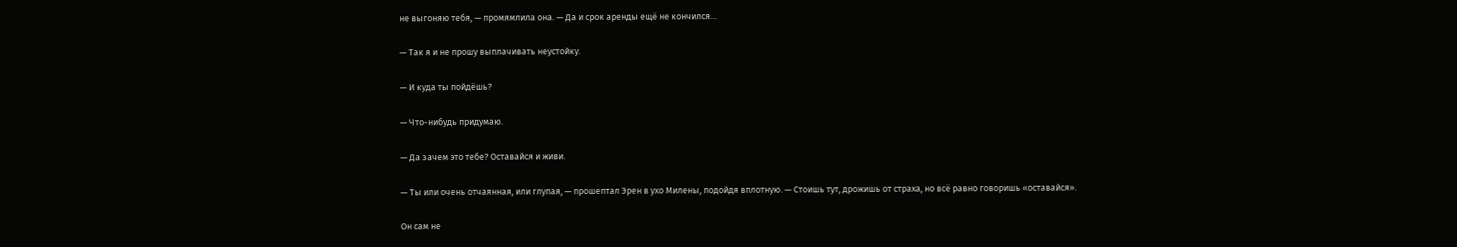не выгоняю тебя, — промямлила она. — Да и срок аренды ещё не кончился…

— Так я и не прошу выплачивать неустойку.

— И куда ты пойдёшь?

— Что-нибудь придумаю.

— Да зачем это тебе? Оставайся и живи.

— Ты или очень отчаянная, или глупая, — прошептал Эрен в ухо Милены, подойдя вплотную. — Стоишь тут, дрожишь от страха, но всё равно говоришь «оставайся».

Он сам не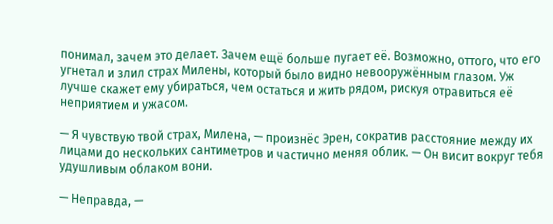понимал, зачем это делает. Зачем ещё больше пугает её. Возможно, оттого, что его угнетал и злил страх Милены, который было видно невооружённым глазом. Уж лучше скажет ему убираться, чем остаться и жить рядом, рискуя отравиться её неприятием и ужасом.

— Я чувствую твой страх, Милена, — произнёс Эрен, сократив расстояние между их лицами до нескольких сантиметров и частично меняя облик. — Он висит вокруг тебя удушливым облаком вони.

— Неправда, —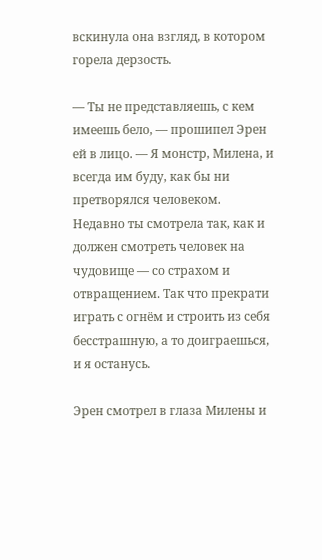вскинула она взгляд, в котором горела дерзость.

— Ты не представляешь, с кем имеешь бело, — прошипел Эрен ей в лицо. — Я монстр, Милена, и всегда им буду, как бы ни претворялся человеком. Недавно ты смотрела так, как и должен смотреть человек на чудовище — со страхом и отвращением. Так что прекрати играть с огнём и строить из себя бесстрашную, а то доиграешься, и я останусь.

Эрен смотрел в глаза Милены и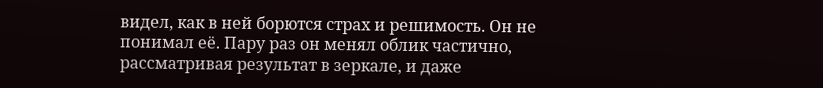видел, как в ней борются страх и решимость. Он не понимал её. Пару раз он менял облик частично, рассматривая результат в зеркале, и даже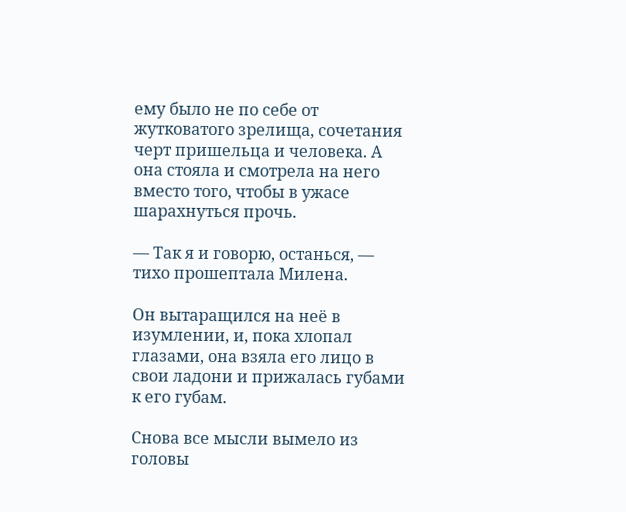ему было не по себе от жутковатого зрелища, сочетания черт пришельца и человека. А она стояла и смотрела на него вместо того, чтобы в ужасе шарахнуться прочь.

— Так я и говорю, останься, — тихо прошептала Милена.

Он вытаращился на неё в изумлении, и, пока хлопал глазами, она взяла его лицо в свои ладони и прижалась губами к его губам.

Снова все мысли вымело из головы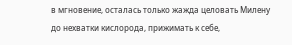в мгновение, осталась только жажда целовать Милену до нехватки кислорода, прижимать к себе,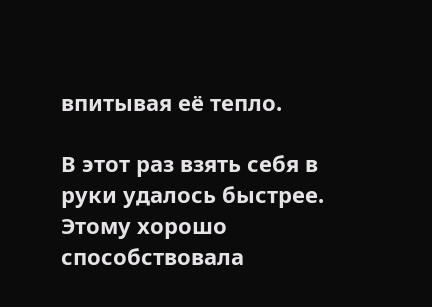впитывая её тепло.

В этот раз взять себя в руки удалось быстрее. Этому хорошо способствовала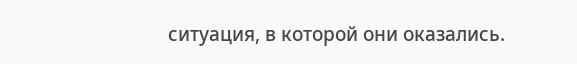ситуация, в которой они оказались.